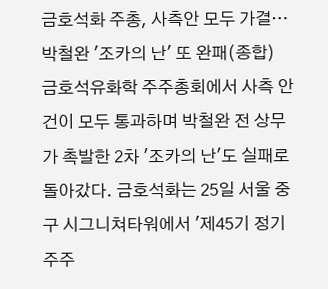금호석화 주총, 사측안 모두 가결… 박철완 '조카의 난' 또 완패(종합)
금호석유화학 주주총회에서 사측 안건이 모두 통과하며 박철완 전 상무가 촉발한 2차 '조카의 난'도 실패로 돌아갔다. 금호석화는 25일 서울 중구 시그니쳐타워에서 '제45기 정기 주주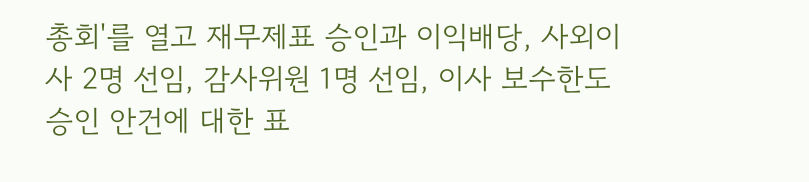총회'를 열고 재무제표 승인과 이익배당, 사외이사 2명 선임, 감사위원 1명 선임, 이사 보수한도 승인 안건에 대한 표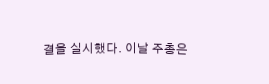결을 실시했다. 이날 주총은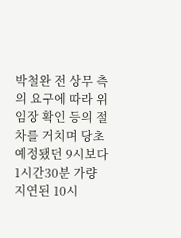박철완 전 상무 측의 요구에 따라 위임장 확인 등의 절차를 거치며 당초 예정됐던 9시보다 1시간30분 가량 지연된 10시